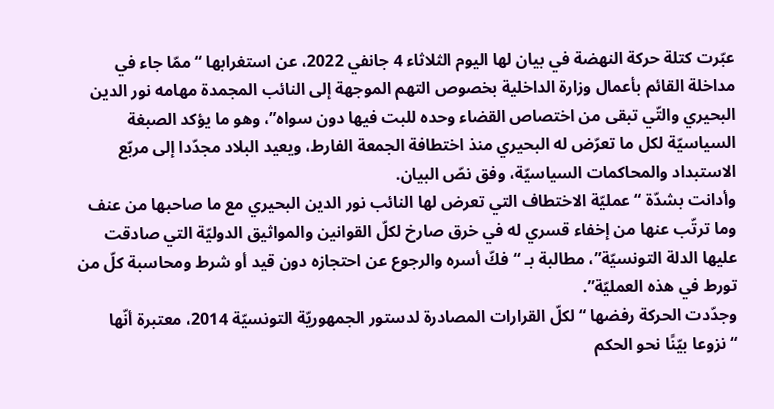عبّرت كتلة حركة النهضة في بيان لها اليوم الثلاثاء 4 جانفي 2022، عن استغرابها “ممّا جاء في مداخلة القائم بأعمال وزارة الداخلية بخصوص التهم الموجهة إلى النائب المجمدة مهامه نور الدين البحيري والتّي تبقى من اختصاص القضاء وحده للبت فيها دون سواه”، وهو ما يؤكد الصبغة السياسيّة لكل ما تعرّض له البحيري منذ اختطافة الجمعة الفارط، ويعيد البلاد مجدّدا إلى مربّع الاستبداد والمحاكمات السياسيّة، وفق نصّ البيان.
وأدانت بشدّة “عمليّة الاختطاف التي تعرض لها النائب نور الدين البحيري مع ما صاحبها من عنف وما ترتّب عنها من إخفاء قسري له في خرق صارخ لكلّ القوانين والمواثيق الدوليّة التي صادقت عليها الدلة التونسيّة”، مطالبة بـ “فكّ أسره والرجوع عن احتجازه دون قيد أو شرط ومحاسبة كلّ من تورط في هذه العمليّة”.
وجدّدت الحركة رفضها “لكلّ القرارات المصادرة لدستور الجمهوريّة التونسيّة 2014، معتبرة أنّها “نزوعا بيّنًا نحو الحكم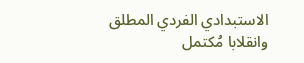الاستبدادي الفردي المطلق وانقلابا مُكتمل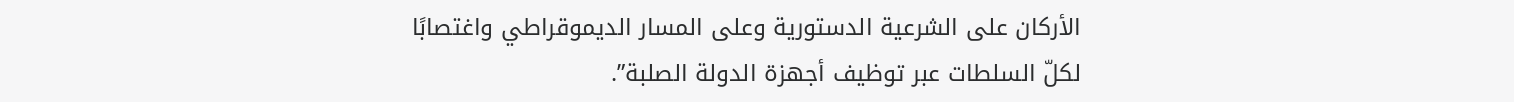الأركان على الشرعية الدستورية وعلى المسار الديموقراطي واغتصابًا لكلّ السلطات عبر توظيف أجهزة الدولة الصلبة”.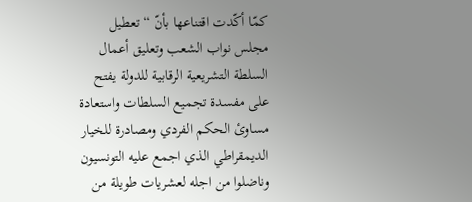كمّا أكّدت اقتناعها بأنّ “تعطيل مجلس نواب الشعب وتعليق أعمال السلطة التشريعية الرقابية للدولة يفتح على مفسدة تجميع السلطات واستعادة مساوئ الحكم الفردي ومصادرة للخيار الديمقراطي الذي اجمع عليه التونسيون وناضلوا من اجله لعشريات طويلة من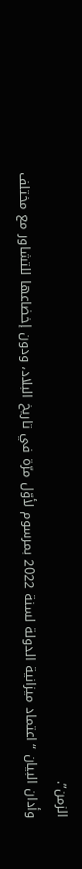الزمن”.
وأدان البيان “اعتماد ميزانية الدولة لسنة 2022 بمرسوم لأوّل مرّة في تاريخ البلاد، ودون إخضاعها للتشاور مع مختلف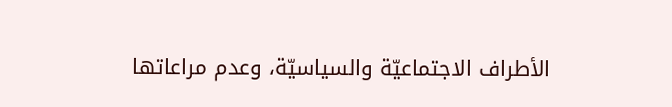الأطراف الاجتماعيّة والسياسيّة، وعدم مراعاتها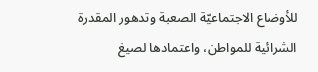للأوضاع الاجتماعيّة الصعبة وتدهور المقدرة الشرائية للمواطن، واعتمادها لصيغ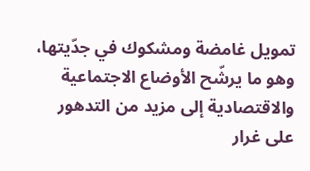تمويل غامضة ومشكوك في جدّيتها، وهو ما يرشّح الأوضاع الاجتماعية والاقتصادية إلى مزيد من التدهور على غرار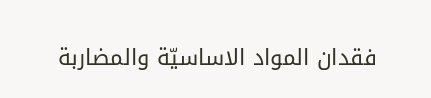فقدان المواد الاساسيّة والمضاربة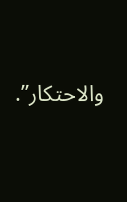والاحتكار”.